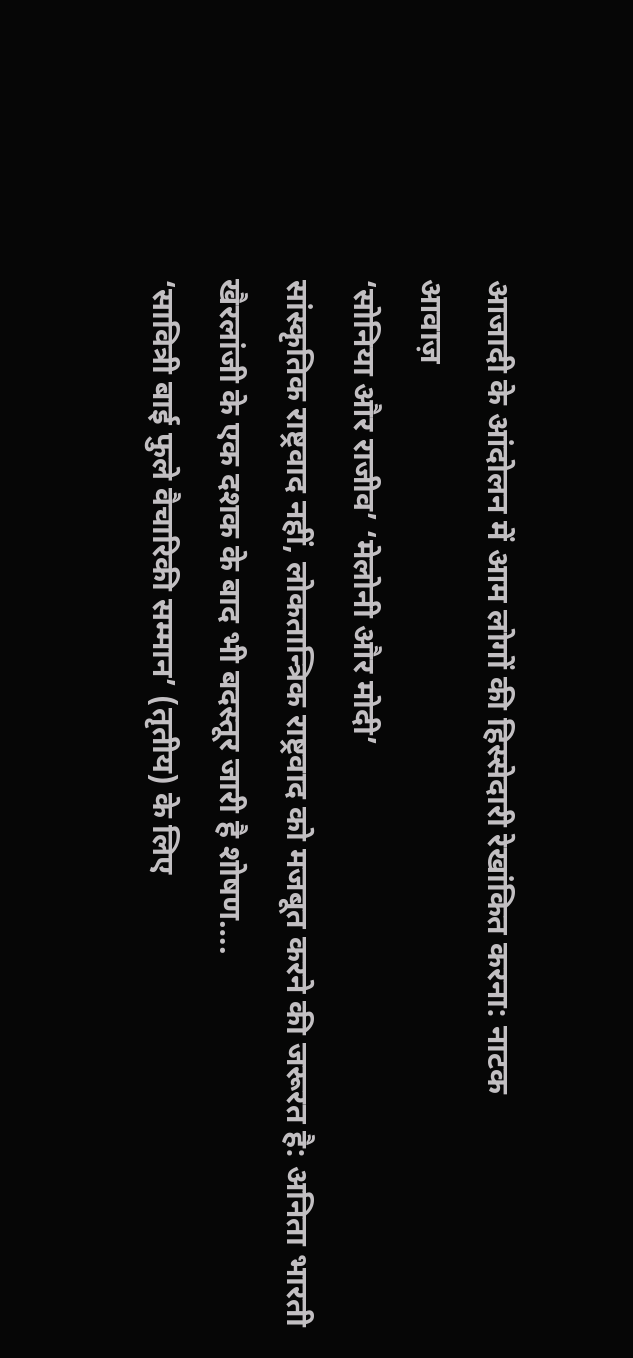आजादी के आंदोलन में आम लोगों की हिस्सेदारी रेखांकित करना: नाटक
आवाज़
‘सोनिया और राजीव’ ‘मेलोनी और मोदी’
सांस्कृतिक राष्ट्रवाद नहीं, लोकतान्त्रिक राष्ट्रवाद को मजबूत करने की जरूरत है: अनिता भारती
खैरलांजी के एक दशक के बाद भी बदस्तूर जारी है शोषण….
‘सावित्री बाई फुले वैचारिकी सम्मान’ (तृतीय) के लिए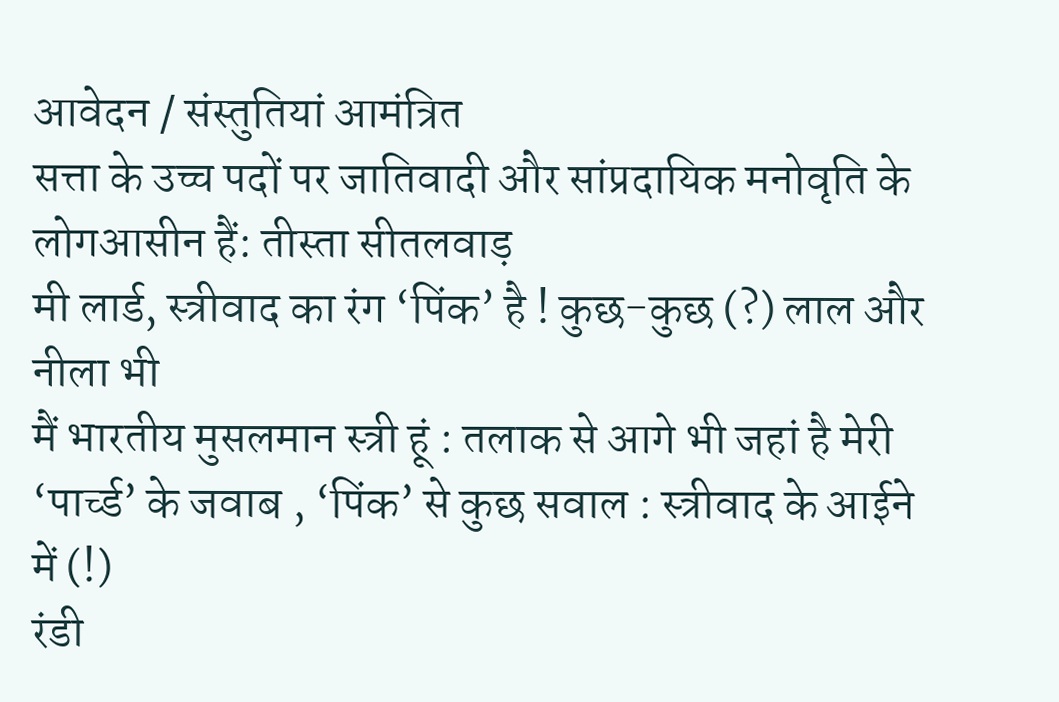आवेदन / संस्तुतियां आमंत्रित
सत्ता के उच्च पदों पर जातिवादी और सांप्रदायिक मनोवृति के लोगआसीन हैं: तीस्ता सीतलवाड़
मी लार्ड, स्त्रीवाद का रंग ‘पिंक’ है ! कुछ-कुछ (?) लाल और नीला भी
मैं भारतीय मुसलमान स्त्री हूं : तलाक से आगे भी जहां है मेरी
‘पार्च्ड’ के जवाब , ‘पिंक’ से कुछ सवाल : स्त्रीवाद के आईने में (!)
रंडी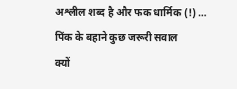अश्लील शब्द है और फक धार्मिक (!) … पिंक के बहाने कुछ जरूरी सवाल
क्यों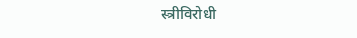स्त्रीविरोधी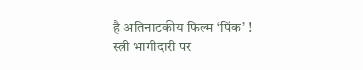है अतिनाटकीय फिल्म ‘पिंक’ !
स्त्री भागीदारी पर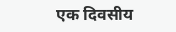एक दिवसीय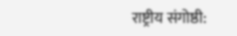राष्ट्रीय संगोष्ठी: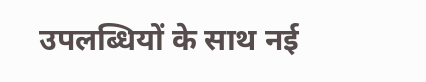उपलब्धियों के साथ नई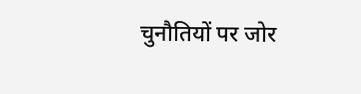चुनौतियों पर जोर